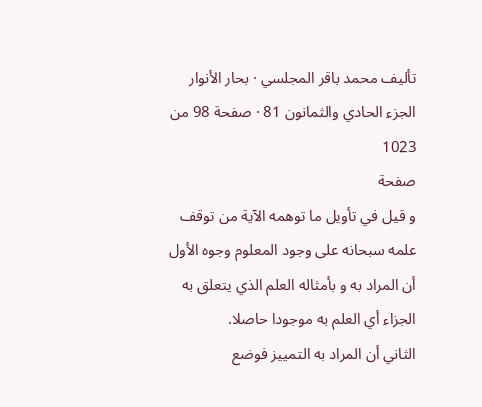تأليف محمد باقر المجلسي · بحار الأنوار الجزء الحادي والثمانون 81 · صفحة 98 من 1023
صفحة
و قيل في تأويل ما توهمه الآية من توقف علمه سبحانه على وجود المعلوم وجوه الأول أن المراد به و بأمثاله العلم الذي يتعلق به الجزاء أي العلم به موجودا حاصلا.
الثاني أن المراد به التمييز فوضع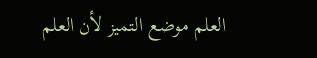العلم موضع التميز لأن العلم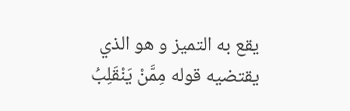يقع به التميز و هو الذي يقتضيه قوله مِمَّنْ يَنْقَلِبُ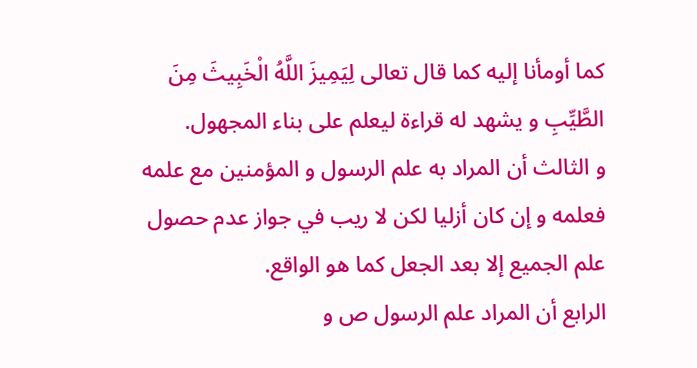كما أومأنا إليه كما قال تعالى لِيَمِيزَ اللَّهُ الْخَبِيثَ مِنَ الطَّيِّبِ و يشهد له قراءة ليعلم على بناء المجهول.
و الثالث أن المراد به علم الرسول و المؤمنين مع علمه فعلمه و إن كان أزليا لكن لا ريب في جواز عدم حصول علم الجميع إلا بعد الجعل كما هو الواقع.
الرابع أن المراد علم الرسول ص و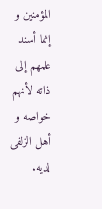المؤمنين و إنما أسند علمهم إلى ذاته لأنهم خواصه و أهل الزلفى لديه.